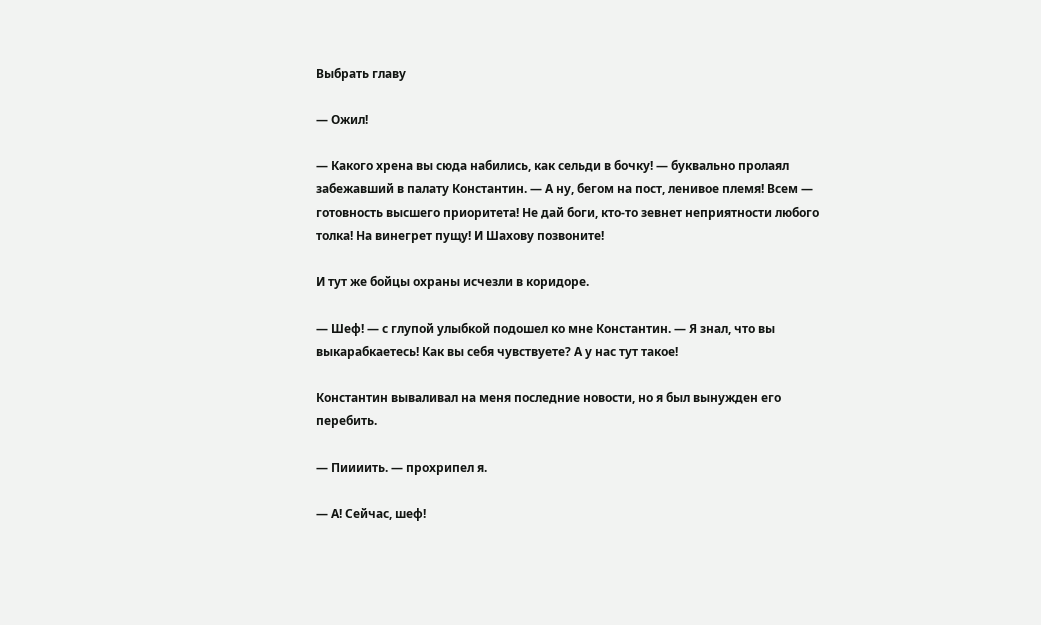Выбрать главу

— Ожил!

— Какого хрена вы сюда набились, как сельди в бочку! — буквально пролаял забежавший в палату Константин. — А ну, бегом на пост, ленивое племя! Всем — готовность высшего приоритета! Не дай боги, кто-то зевнет неприятности любого толка! На винегрет пущу! И Шахову позвоните!

И тут же бойцы охраны исчезли в коридоре.

— Шеф! — с глупой улыбкой подошел ко мне Константин. — Я знал, что вы выкарабкаетесь! Как вы себя чувствуете? А у нас тут такое!

Константин вываливал на меня последние новости, но я был вынужден его перебить.

— Пиииить. — прохрипел я.

— А! Сейчас, шеф!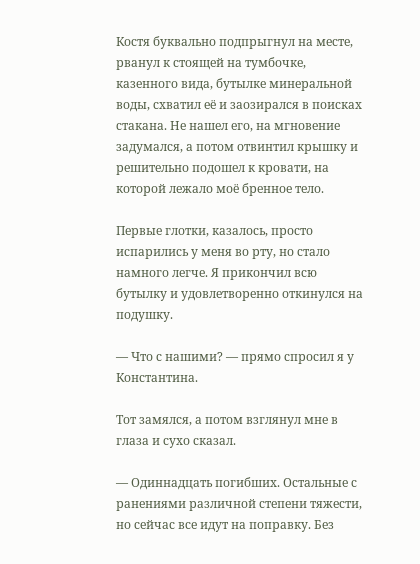Костя буквально подпрыгнул на месте, рванул к стоящей на тумбочке, казенного вида, бутылке минеральной воды, схватил её и заозирался в поисках стакана. Не нашел его, на мгновение задумался, а потом отвинтил крышку и решительно подошел к кровати, на которой лежало моё бренное тело.

Первые глотки, казалось, просто испарились у меня во рту, но стало намного легче. Я прикончил всю бутылку и удовлетворенно откинулся на подушку.

— Что с нашими? — прямо спросил я у Константина.

Тот замялся, а потом взглянул мне в глаза и сухо сказал.

— Одиннадцать погибших. Остальные с ранениями различной степени тяжести, но сейчас все идут на поправку. Без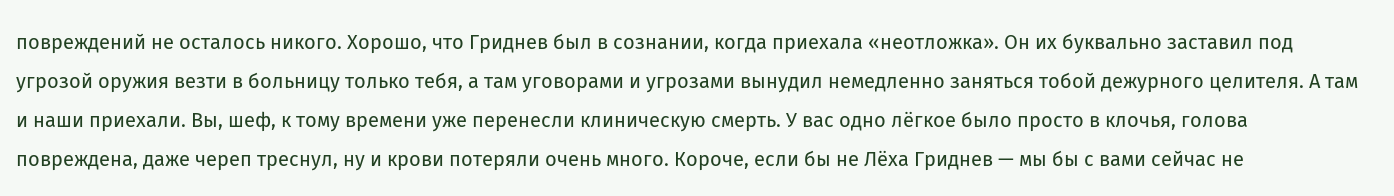повреждений не осталось никого. Хорошо, что Гриднев был в сознании, когда приехала «неотложка». Он их буквально заставил под угрозой оружия везти в больницу только тебя, а там уговорами и угрозами вынудил немедленно заняться тобой дежурного целителя. А там и наши приехали. Вы, шеф, к тому времени уже перенесли клиническую смерть. У вас одно лёгкое было просто в клочья, голова повреждена, даже череп треснул, ну и крови потеряли очень много. Короче, если бы не Лёха Гриднев — мы бы с вами сейчас не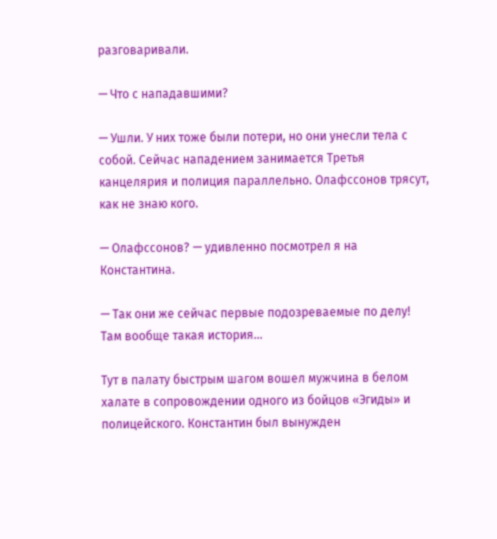разговаривали.

— Что с нападавшими?

— Ушли. У них тоже были потери, но они унесли тела с собой. Сейчас нападением занимается Третья канцелярия и полиция параллельно. Олафссонов трясут, как не знаю кого.

— Олафссонов? — удивленно посмотрел я на Константина.

— Так они же сейчас первые подозреваемые по делу! Там вообще такая история…

Тут в палату быстрым шагом вошел мужчина в белом халате в сопровождении одного из бойцов «Эгиды» и полицейского. Константин был вынужден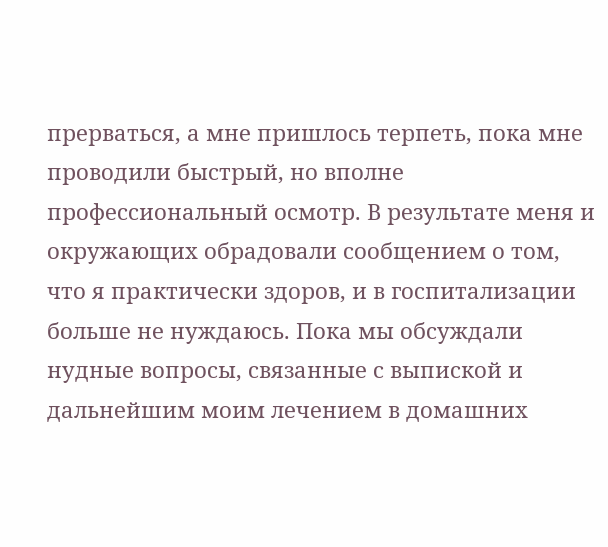прерваться, а мне пришлось терпеть, пока мне проводили быстрый, но вполне профессиональный осмотр. В результате меня и окружающих обрадовали сообщением о том, что я практически здоров, и в госпитализации больше не нуждаюсь. Пока мы обсуждали нудные вопросы, связанные с выпиской и дальнейшим моим лечением в домашних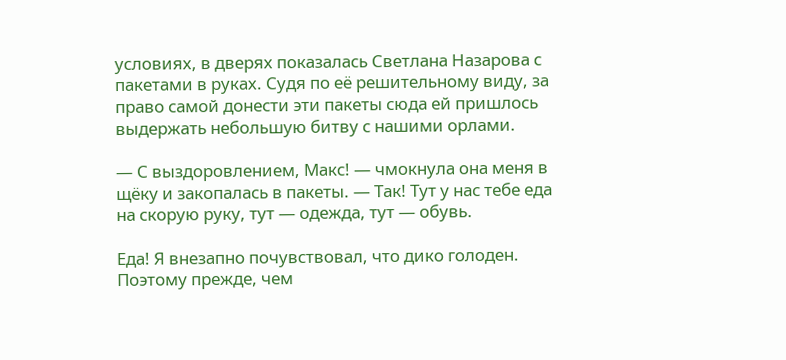условиях, в дверях показалась Светлана Назарова с пакетами в руках. Судя по её решительному виду, за право самой донести эти пакеты сюда ей пришлось выдержать небольшую битву с нашими орлами.

— С выздоровлением, Макс! — чмокнула она меня в щёку и закопалась в пакеты. — Так! Тут у нас тебе еда на скорую руку, тут — одежда, тут — обувь.

Еда! Я внезапно почувствовал, что дико голоден. Поэтому прежде, чем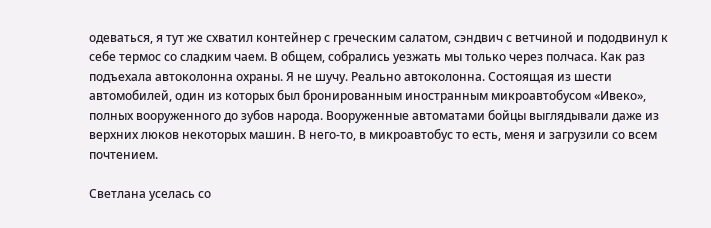одеваться, я тут же схватил контейнер с греческим салатом, сэндвич с ветчиной и пододвинул к себе термос со сладким чаем. В общем, собрались уезжать мы только через полчаса. Как раз подъехала автоколонна охраны. Я не шучу. Реально автоколонна. Состоящая из шести автомобилей, один из которых был бронированным иностранным микроавтобусом «Ивеко», полных вооруженного до зубов народа. Вооруженные автоматами бойцы выглядывали даже из верхних люков некоторых машин. В него-то, в микроавтобус то есть, меня и загрузили со всем почтением.

Светлана уселась со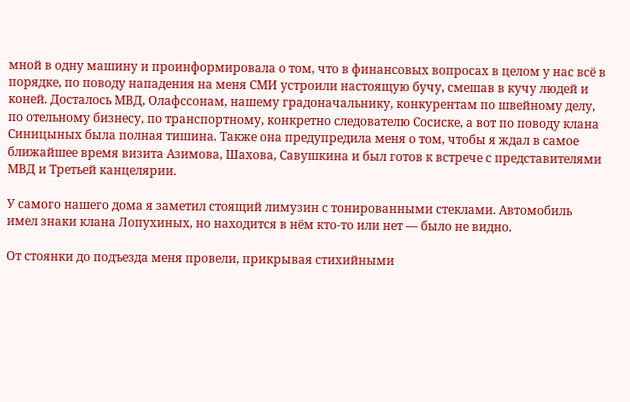мной в одну машину и проинформировала о том, что в финансовых вопросах в целом у нас всё в порядке, по поводу нападения на меня СМИ устроили настоящую бучу, смешав в кучу людей и коней. Досталось МВД, Олафссонам, нашему градоначальнику, конкурентам по швейному делу, по отельному бизнесу, по транспортному, конкретно следователю Сосиске, а вот по поводу клана Синицыных была полная тишина. Также она предупредила меня о том, чтобы я ждал в самое ближайшее время визита Азимова, Шахова, Савушкина и был готов к встрече с представителями МВД и Третьей канцелярии.

У самого нашего дома я заметил стоящий лимузин с тонированными стеклами. Автомобиль имел знаки клана Лопухиных, но находится в нём кто-то или нет — было не видно.

От стоянки до подъезда меня провели, прикрывая стихийными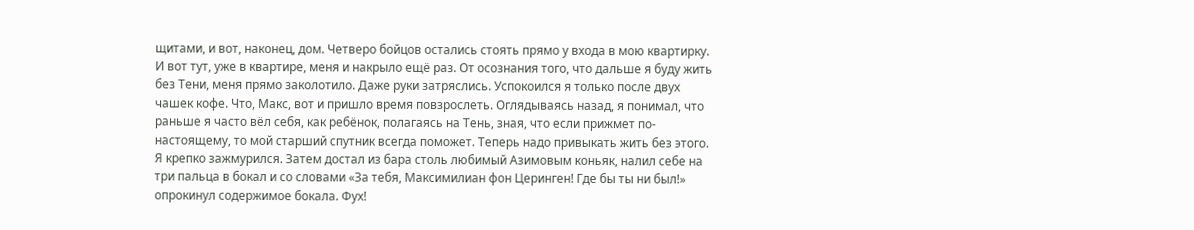щитами, и вот, наконец, дом. Четверо бойцов остались стоять прямо у входа в мою квартирку. И вот тут, уже в квартире, меня и накрыло ещё раз. От осознания того, что дальше я буду жить без Тени, меня прямо заколотило. Даже руки затряслись. Успокоился я только после двух чашек кофе. Что, Макс, вот и пришло время повзрослеть. Оглядываясь назад, я понимал, что раньше я часто вёл себя, как ребёнок, полагаясь на Тень, зная, что если прижмет по-настоящему, то мой старший спутник всегда поможет. Теперь надо привыкать жить без этого. Я крепко зажмурился. Затем достал из бара столь любимый Азимовым коньяк, налил себе на три пальца в бокал и со словами «За тебя, Максимилиан фон Церинген! Где бы ты ни был!» опрокинул содержимое бокала. Фух!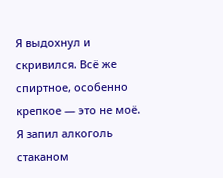Я выдохнул и скривился. Всё же спиртное, особенно крепкое — это не моё. Я запил алкоголь стаканом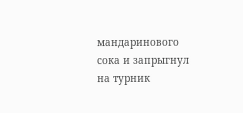мандаринового сока и запрыгнул на турник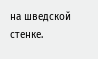на шведской стенке.